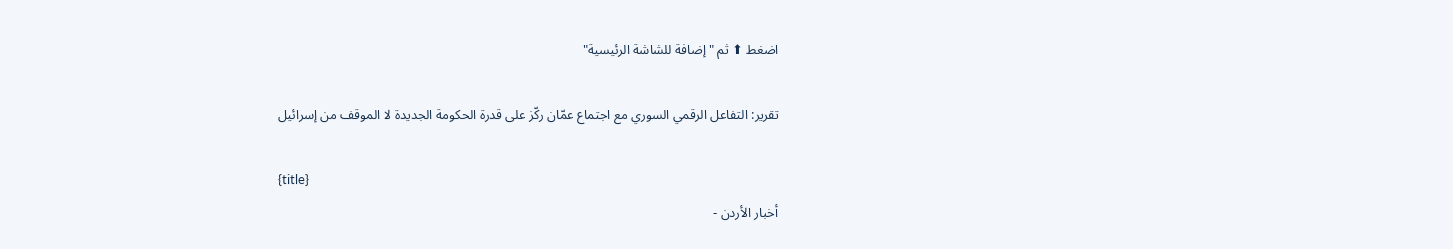اضغط ⬆ ثم "إضافة للشاشة الرئيسية"

تقرير: التفاعل الرقمي السوري مع اجتماع عمّان ركّز على قدرة الحكومة الجديدة لا الموقف من إسرائيل

{title}
أخبار الأردن -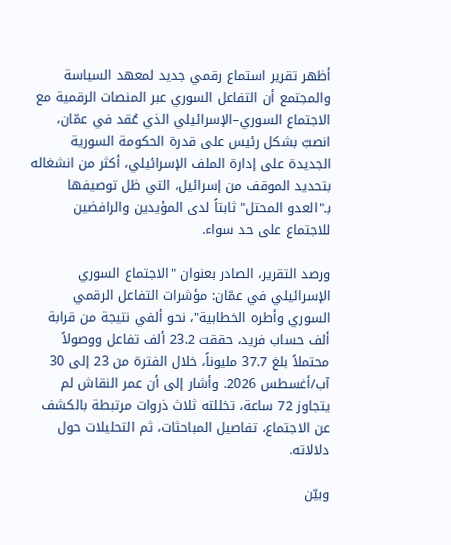أظهر تقرير استماع رقمي جديد لمعهد السياسة والمجتمع أن التفاعل السوري عبر المنصات الرقمية مع الاجتماع السوري–الإسرائيلي الذي عُقد في عمّان، انصبّ بشكل رئيس على قدرة الحكومة السورية الجديدة على إدارة الملف الإسرائيلي، أكثر من انشغاله بتحديد الموقف من إسرائيل، التي ظل توصيفها بـ"العدو المحتل" ثابتاً لدى المؤيدين والرافضين للاجتماع على حد سواء.

ورصد التقرير، الصادر بعنوان "الاجتماع السوري الإسرائيلي في عمّان: مؤشرات التفاعل الرقمي السوري وأطره الخطابية"، نحو ألفي نتيجة من قرابة ألف حساب فريد، حققت 23.2 ألف تفاعل ووصولاً محتملاً بلغ 37.7 مليوناً، خلال الفترة من 23 إلى 30 آب/أغسطس 2026. وأشار إلى أن عمر النقاش لم يتجاوز 72 ساعة، تخللته ثلاث ذروات مرتبطة بالكشف عن الاجتماع، تفاصيل المباحثات، ثم التحليلات حول دلالاته.

وبيّن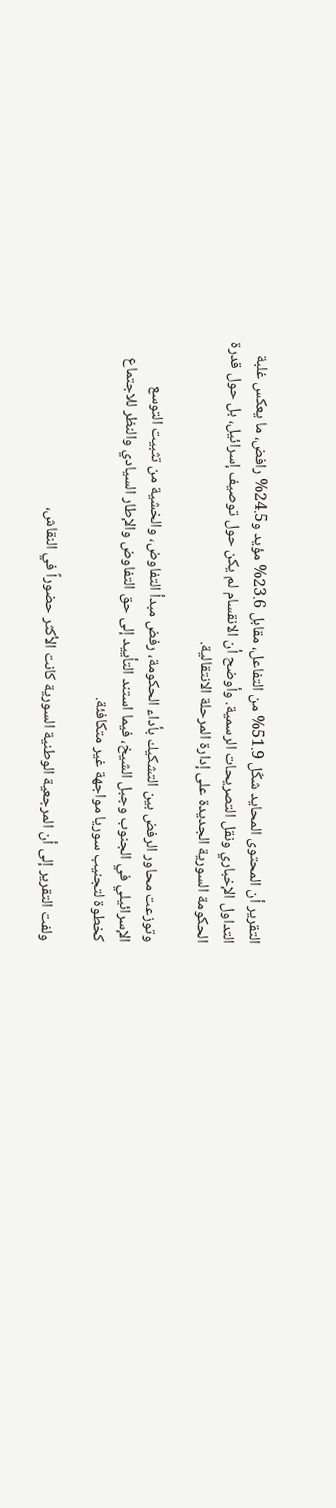التقرير أن المحتوى المحايد شكّل 51.9% من التفاعل، مقابل 23.6% مؤيد و24.5% رافض، ما يعكس غلبة التداول الإخباري ونقل التصريحات الرسمية. وأوضح أن الانقسام لم يكن حول توصيف إسرائيل، بل حول قدرة الحكومة السورية الجديدة على إدارة المرحلة الانتقالية.

وتوزعت محاور الرفض بين التشكيك بأداء الحكومة، رفض مبدأ التفاوض، والخشية من تثبيت التوسع الإسرائيلي في الجنوب وجبل الشيخ، فيما استند التأييد إلى حق التفاوض والإطار السيادي والنظر للاجتماع كخطوة لتجنيب سوريا مواجهة غير متكافئة.

ولفت التقرير إلى أن المرجعية الوطنية السورية كانت الأكثر حضوراً في النقاش،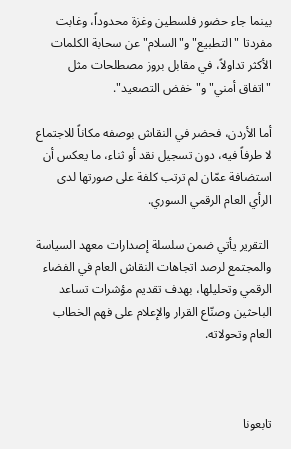بينما جاء حضور فلسطين وغزة محدوداً، وغابت مفردتا "التطبيع" و"السلام" عن سحابة الكلمات الأكثر تداولاً، في مقابل بروز مصطلحات مثل "اتفاق أمني" و"خفض التصعيد".

أما الأردن، فحضر في النقاش بوصفه مكاناً للاجتماع لا طرفاً فيه، دون تسجيل نقد أو ثناء، ما يعكس أن استضافة عمّان لم ترتب كلفة على صورتها لدى الرأي العام الرقمي السوري.

 التقرير يأتي ضمن سلسلة إصدارات معهد السياسة والمجتمع لرصد اتجاهات النقاش العام في الفضاء الرقمي وتحليلها، بهدف تقديم مؤشرات تساعد الباحثين وصنّاع القرار والإعلام على فهم الخطاب العام وتحولاته.



تابعونا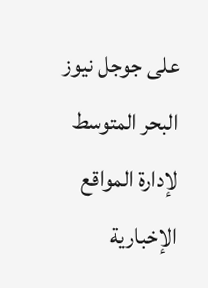على جوجل نيوز
البحر المتوسط لإدارة المواقع الإخبارية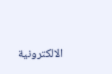الالكترونية